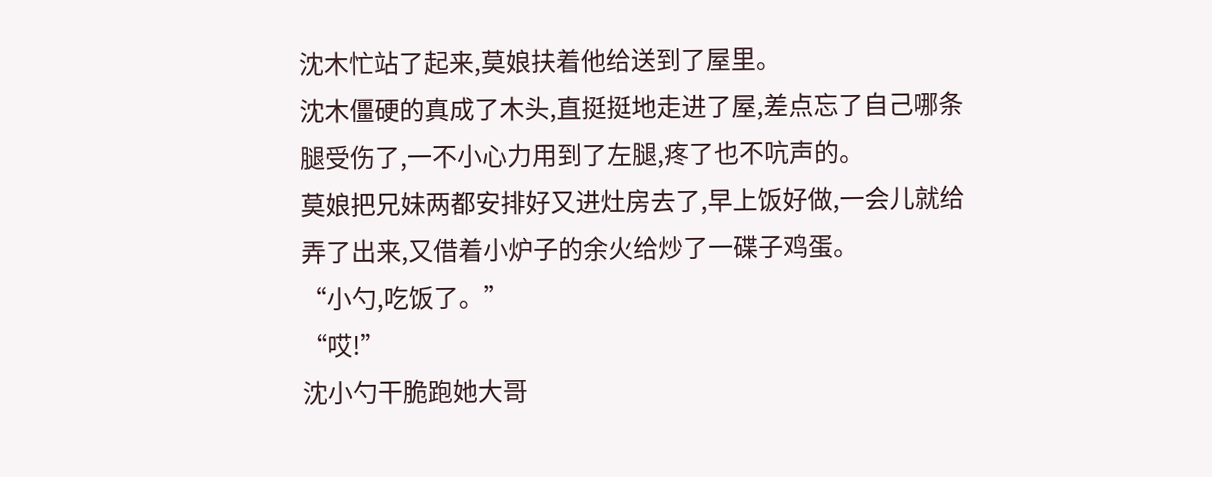沈木忙站了起来,莫娘扶着他给送到了屋里。
沈木僵硬的真成了木头,直挺挺地走进了屋,差点忘了自己哪条腿受伤了,一不小心力用到了左腿,疼了也不吭声的。
莫娘把兄妹两都安排好又进灶房去了,早上饭好做,一会儿就给弄了出来,又借着小炉子的余火给炒了一碟子鸡蛋。
“小勺,吃饭了。”
“哎!”
沈小勺干脆跑她大哥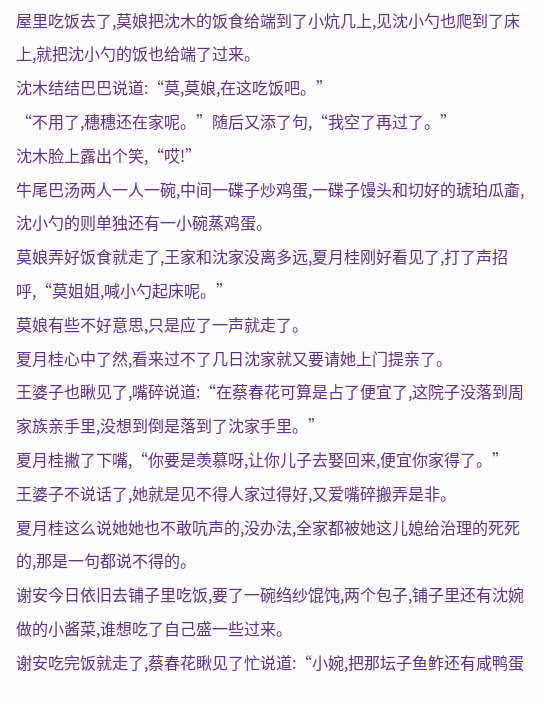屋里吃饭去了,莫娘把沈木的饭食给端到了小炕几上,见沈小勺也爬到了床上,就把沈小勺的饭也给端了过来。
沈木结结巴巴说道:“莫,莫娘,在这吃饭吧。”
“不用了,穗穗还在家呢。”随后又添了句,“我空了再过了。”
沈木脸上露出个笑,“哎!”
牛尾巴汤两人一人一碗,中间一碟子炒鸡蛋,一碟子馒头和切好的琥珀瓜齑,沈小勺的则单独还有一小碗蒸鸡蛋。
莫娘弄好饭食就走了,王家和沈家没离多远,夏月桂刚好看见了,打了声招呼,“莫姐姐,喊小勺起床呢。”
莫娘有些不好意思,只是应了一声就走了。
夏月桂心中了然,看来过不了几日沈家就又要请她上门提亲了。
王婆子也瞅见了,嘴碎说道:“在蔡春花可算是占了便宜了,这院子没落到周家族亲手里,没想到倒是落到了沈家手里。”
夏月桂撇了下嘴,“你要是羡慕呀,让你儿子去娶回来,便宜你家得了。”
王婆子不说话了,她就是见不得人家过得好,又爱嘴碎搬弄是非。
夏月桂这么说她她也不敢吭声的,没办法,全家都被她这儿媳给治理的死死的,那是一句都说不得的。
谢安今日依旧去铺子里吃饭,要了一碗绉纱馄饨,两个包子,铺子里还有沈婉做的小酱菜,谁想吃了自己盛一些过来。
谢安吃完饭就走了,蔡春花瞅见了忙说道:“小婉,把那坛子鱼鲊还有咸鸭蛋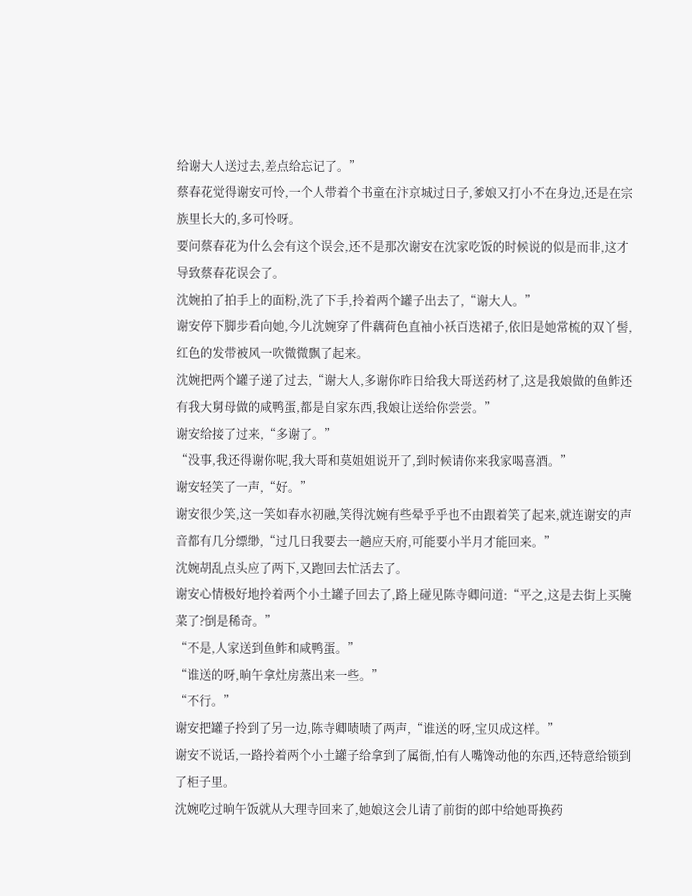给谢大人送过去,差点给忘记了。”
蔡春花觉得谢安可怜,一个人带着个书童在汴京城过日子,爹娘又打小不在身边,还是在宗族里长大的,多可怜呀。
要问蔡春花为什么会有这个误会,还不是那次谢安在沈家吃饭的时候说的似是而非,这才导致蔡春花误会了。
沈婉拍了拍手上的面粉,洗了下手,拎着两个罐子出去了,“谢大人。”
谢安停下脚步看向她,今儿沈婉穿了件藕荷色直袖小袄百迭裙子,依旧是她常梳的双丫髻,红色的发带被风一吹微微飘了起来。
沈婉把两个罐子递了过去,“谢大人,多谢你昨日给我大哥送药材了,这是我娘做的鱼鲊还有我大舅母做的咸鸭蛋,都是自家东西,我娘让送给你尝尝。”
谢安给接了过来,“多谢了。”
“没事,我还得谢你呢,我大哥和莫姐姐说开了,到时候请你来我家喝喜酒。”
谢安轻笑了一声,“好。”
谢安很少笑,这一笑如春水初融,笑得沈婉有些晕乎乎也不由跟着笑了起来,就连谢安的声音都有几分缥缈,“过几日我要去一趟应天府,可能要小半月才能回来。”
沈婉胡乱点头应了两下,又跑回去忙活去了。
谢安心情极好地拎着两个小土罐子回去了,路上碰见陈寺卿问道:“平之,这是去街上买腌菜了?倒是稀奇。”
“不是,人家送到鱼鲊和咸鸭蛋。”
“谁送的呀,晌午拿灶房蒸出来一些。”
“不行。”
谢安把罐子拎到了另一边,陈寺卿啧啧了两声,“谁送的呀,宝贝成这样。”
谢安不说话,一路拎着两个小土罐子给拿到了属衙,怕有人嘴馋动他的东西,还特意给锁到了柜子里。
沈婉吃过晌午饭就从大理寺回来了,她娘这会儿请了前街的郎中给她哥换药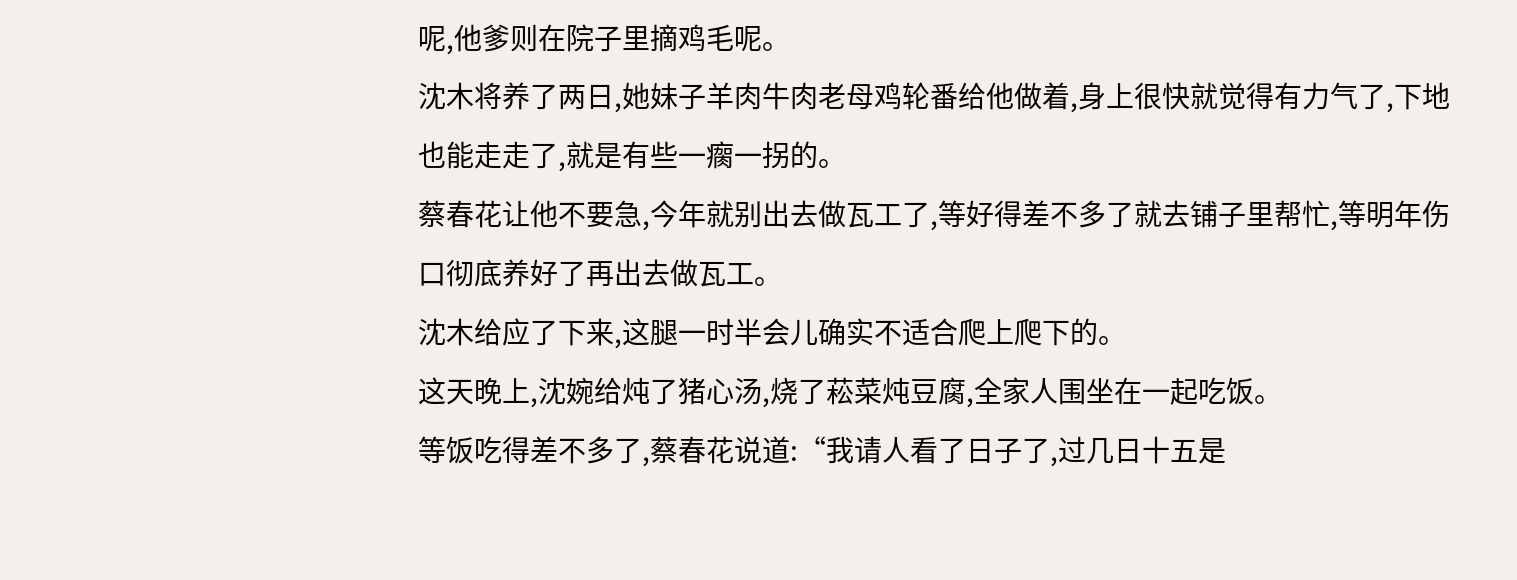呢,他爹则在院子里摘鸡毛呢。
沈木将养了两日,她妹子羊肉牛肉老母鸡轮番给他做着,身上很快就觉得有力气了,下地也能走走了,就是有些一瘸一拐的。
蔡春花让他不要急,今年就别出去做瓦工了,等好得差不多了就去铺子里帮忙,等明年伤口彻底养好了再出去做瓦工。
沈木给应了下来,这腿一时半会儿确实不适合爬上爬下的。
这天晚上,沈婉给炖了猪心汤,烧了菘菜炖豆腐,全家人围坐在一起吃饭。
等饭吃得差不多了,蔡春花说道:“我请人看了日子了,过几日十五是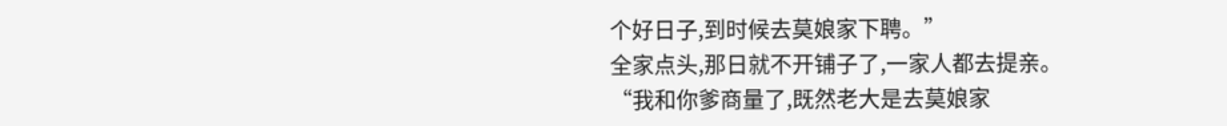个好日子,到时候去莫娘家下聘。”
全家点头,那日就不开铺子了,一家人都去提亲。
“我和你爹商量了,既然老大是去莫娘家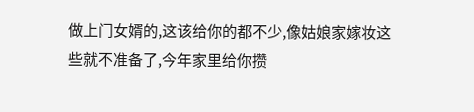做上门女婿的,这该给你的都不少,像姑娘家嫁妆这些就不准备了,今年家里给你攒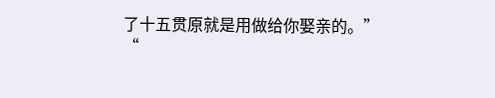了十五贯原就是用做给你娶亲的。”
“